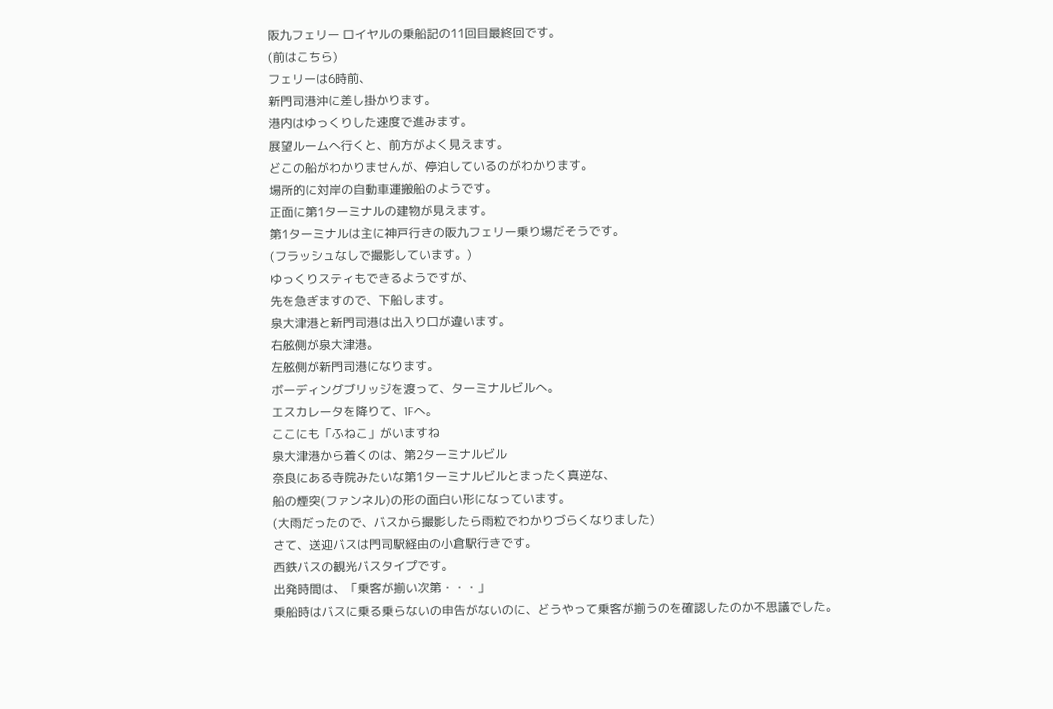阪九フェリー ロイヤルの乗船記の11回目最終回です。
(前はこちら)
フェリーは6時前、
新門司港沖に差し掛かります。
港内はゆっくりした速度で進みます。
展望ルームへ行くと、前方がよく見えます。
どこの船がわかりませんが、停泊しているのがわかります。
場所的に対岸の自動車運搬船のようです。
正面に第1ターミナルの建物が見えます。
第1ターミナルは主に神戸行きの阪九フェリー乗り場だそうです。
(フラッシュなしで撮影しています。)
ゆっくりスティもできるようですが、
先を急ぎますので、下船します。
泉大津港と新門司港は出入り口が違います。
右舷側が泉大津港。
左舷側が新門司港になります。
ボーディングブリッジを渡って、ターミナルビルへ。
エスカレータを降りて、1Fへ。
ここにも「ふねこ」がいますね
泉大津港から着くのは、第2ターミナルビル
奈良にある寺院みたいな第1ターミナルビルとまったく真逆な、
船の煙突(ファンネル)の形の面白い形になっています。
(大雨だったので、バスから撮影したら雨粒でわかりづらくなりました)
さて、送迎バスは門司駅経由の小倉駅行きです。
西鉄バスの観光バスタイプです。
出発時間は、「乗客が揃い次第・・・」
乗船時はバスに乗る乗らないの申告がないのに、どうやって乗客が揃うのを確認したのか不思議でした。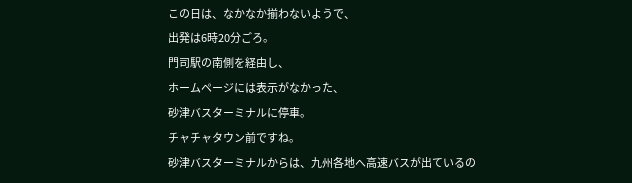この日は、なかなか揃わないようで、
出発は6時20分ごろ。
門司駅の南側を経由し、
ホームページには表示がなかった、
砂津バスターミナルに停車。
チャチャタウン前ですね。
砂津バスターミナルからは、九州各地へ高速バスが出ているの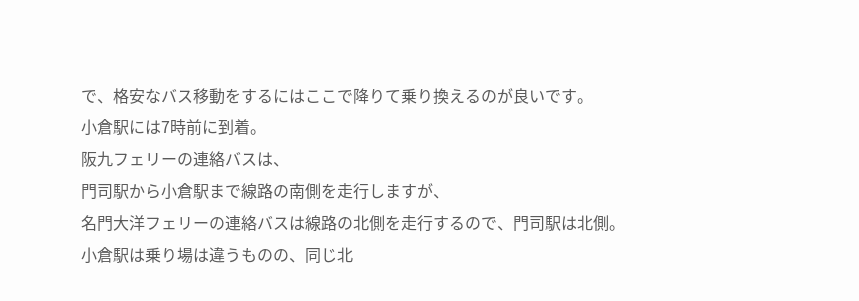で、格安なバス移動をするにはここで降りて乗り換えるのが良いです。
小倉駅には7時前に到着。
阪九フェリーの連絡バスは、
門司駅から小倉駅まで線路の南側を走行しますが、
名門大洋フェリーの連絡バスは線路の北側を走行するので、門司駅は北側。
小倉駅は乗り場は違うものの、同じ北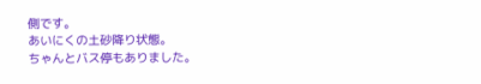側です。
あいにくの土砂降り状態。
ちゃんとバス停もありました。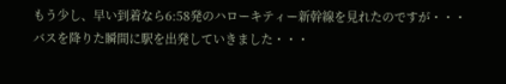もう少し、早い到着なら6:58発のハローキティー新幹線を見れたのですが・・・
バスを降りた瞬間に駅を出発していきました・・・